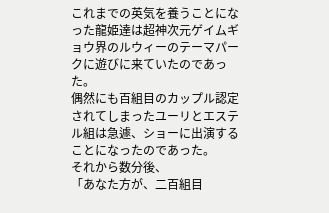これまでの英気を養うことになった龍姫達は超神次元ゲイムギョウ界のルウィーのテーマパークに遊びに来ていたのであった。
偶然にも百組目のカップル認定されてしまったユーリとエステル組は急遽、ショーに出演することになったのであった。
それから数分後、
「あなた方が、二百組目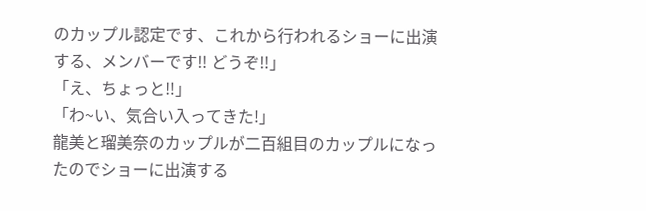のカップル認定です、これから行われるショーに出演する、メンバーです‼ どうぞ‼」
「え、ちょっと‼」
「わ~い、気合い入ってきた!」
龍美と瑠美奈のカップルが二百組目のカップルになったのでショーに出演する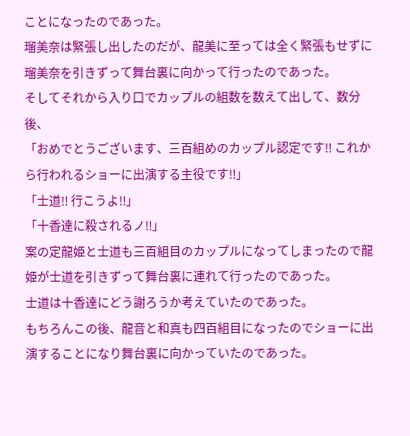ことになったのであった。
瑠美奈は緊張し出したのだが、龍美に至っては全く緊張もせずに瑠美奈を引きずって舞台裏に向かって行ったのであった。
そしてそれから入り口でカップルの組数を数えて出して、数分後、
「おめでとうございます、三百組めのカップル認定です‼ これから行われるショーに出演する主役です‼」
「士道‼ 行こうよ‼」
「十香達に殺されるノ‼」
案の定龍姫と士道も三百組目のカップルになってしまったので龍姫が士道を引きずって舞台裏に連れて行ったのであった。
士道は十香達にどう謝ろうか考えていたのであった。
もちろんこの後、龍音と和真も四百組目になったのでショーに出演することになり舞台裏に向かっていたのであった。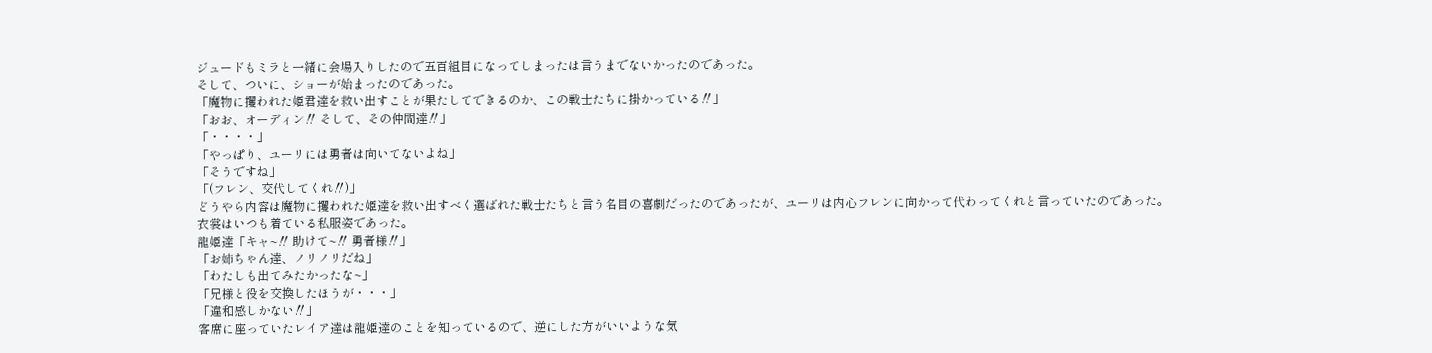ジュードもミラと一緒に会場入りしたので五百組目になってしまったは言うまでないかったのであった。
そして、ついに、ショーが始まったのであった。
「魔物に攫われた姫君達を救い出すことが果たしてできるのか、この戦士たちに掛かっている‼」
「おお、オーディン‼ そして、その仲間達‼」
「・・・・」
「やっぱり、ユーリには勇者は向いてないよね」
「そうですね」
「(フレン、交代してくれ‼)」
どうやら内容は魔物に攫われた姫達を救い出すべく選ばれた戦士たちと言う名目の喜劇だったのであったが、ユーリは内心フレンに向かって代わってくれと言っていたのであった。
衣裳はいつも着ている私服姿であった。
龍姫達「キャ~‼ 助けて~‼ 勇者様‼」
「お姉ちゃん達、ノリノリだね」
「わたしも出てみたかったな~」
「兄様と役を交換したほうが・・・」
「違和感しかない‼」
客席に座っていたレイア達は龍姫達のことを知っているので、逆にした方がいいような気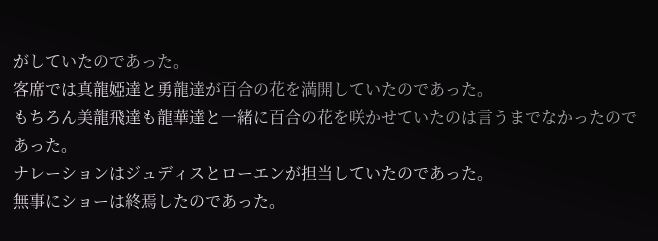がしていたのであった。
客席では真龍婭達と勇龍達が百合の花を満開していたのであった。
もちろん美龍飛達も龍華達と一緒に百合の花を咲かせていたのは言うまでなかったのであった。
ナレーションはジュディスとローエンが担当していたのであった。
無事にショーは終焉したのであった。